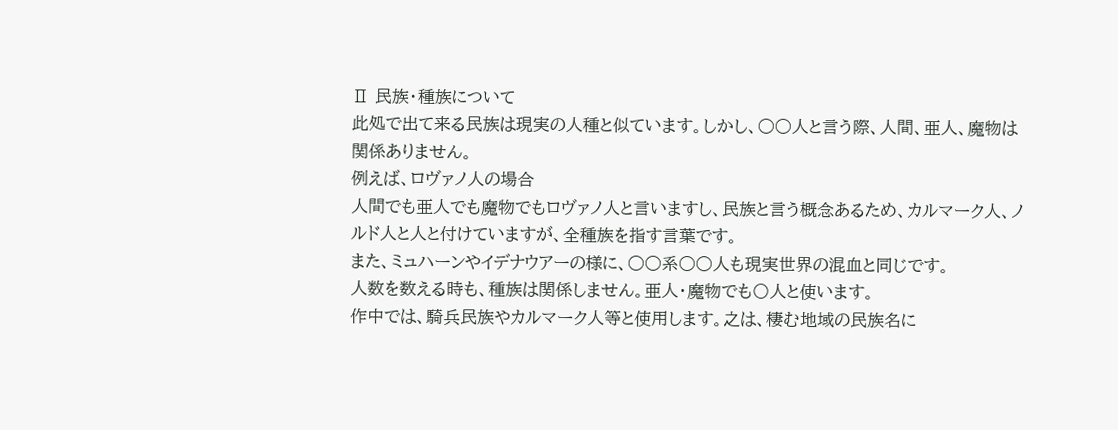Ⅱ 民族・種族について
此処で出て来る民族は現実の人種と似ています。しかし、○○人と言う際、人間、亜人、魔物は関係ありません。
例えば、ロヴァノ人の場合
人間でも亜人でも魔物でもロヴァノ人と言いますし、民族と言う概念あるため、カルマーク人、ノルド人と人と付けていますが、全種族を指す言葉です。
また、ミュハーンやイデナウアーの様に、○○系○○人も現実世界の混血と同じです。
人数を数える時も、種族は関係しません。亜人・魔物でも〇人と使います。
作中では、騎兵民族やカルマーク人等と使用します。之は、棲む地域の民族名に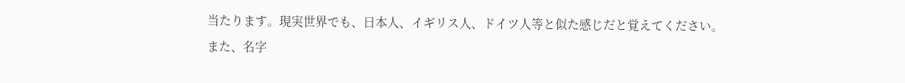当たります。現実世界でも、日本人、イギリス人、ドイツ人等と似た感じだと覚えてください。
また、名字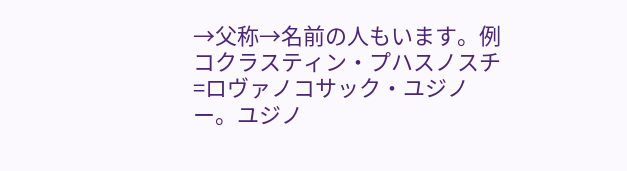→父称→名前の人もいます。例コクラスティン・プハスノスチ=ロヴァノコサック・ユジノー。ユジノ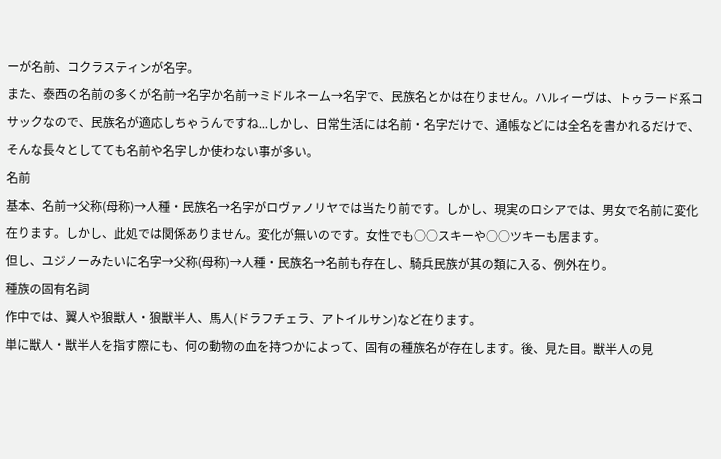ーが名前、コクラスティンが名字。
また、泰西の名前の多くが名前→名字か名前→ミドルネーム→名字で、民族名とかは在りません。ハルィーヴは、トゥラード系コサックなので、民族名が適応しちゃうんですね...しかし、日常生活には名前・名字だけで、通帳などには全名を書かれるだけで、そんな長々としてても名前や名字しか使わない事が多い。
名前
基本、名前→父称(母称)→人種・民族名→名字がロヴァノリヤでは当たり前です。しかし、現実のロシアでは、男女で名前に変化在ります。しかし、此処では関係ありません。変化が無いのです。女性でも○○スキーや○○ツキーも居ます。
但し、ユジノーみたいに名字→父称(母称)→人種・民族名→名前も存在し、騎兵民族が其の類に入る、例外在り。
種族の固有名詞
作中では、翼人や狼獣人・狼獣半人、馬人(ドラフチェラ、アトイルサン)など在ります。
単に獣人・獣半人を指す際にも、何の動物の血を持つかによって、固有の種族名が存在します。後、見た目。獣半人の見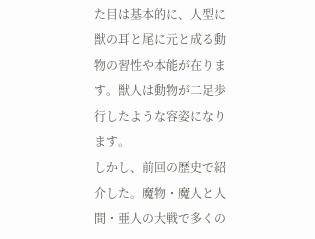た目は基本的に、人型に獣の耳と尾に元と成る動物の習性や本能が在ります。獣人は動物が二足歩行したような容姿になります。
しかし、前回の歴史で紹介した。魔物・魔人と人間・亜人の大戦で多くの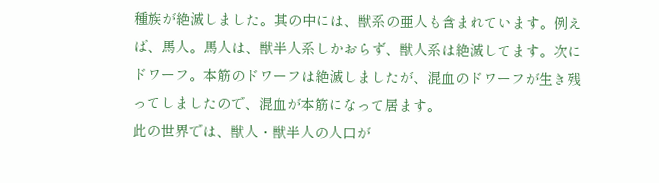種族が絶滅しました。其の中には、獣系の亜人も含まれています。例えば、馬人。馬人は、獣半人系しかおらず、獣人系は絶滅してます。次にドワーフ。本筋のドワーフは絶滅しましたが、混血のドワーフが生き残ってしましたので、混血が本筋になって居ます。
此の世界では、獣人・獣半人の人口が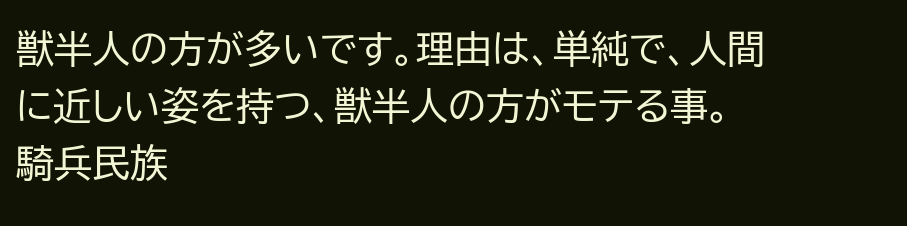獣半人の方が多いです。理由は、単純で、人間に近しい姿を持つ、獣半人の方がモテる事。
騎兵民族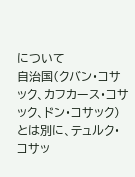について
自治国(クバン・コサック、カフカース・コサック、ドン・コサック)とは別に、テュルク・コサッ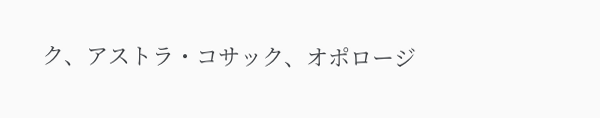ク、アストラ・コサック、オポロージ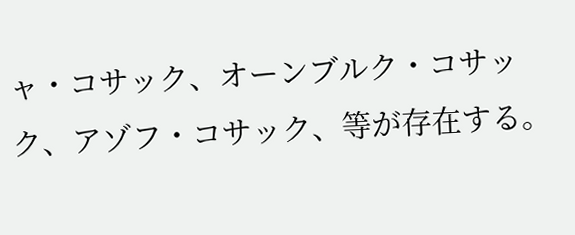ャ・コサック、オーンブルク・コサック、アゾフ・コサック、等が存在する。